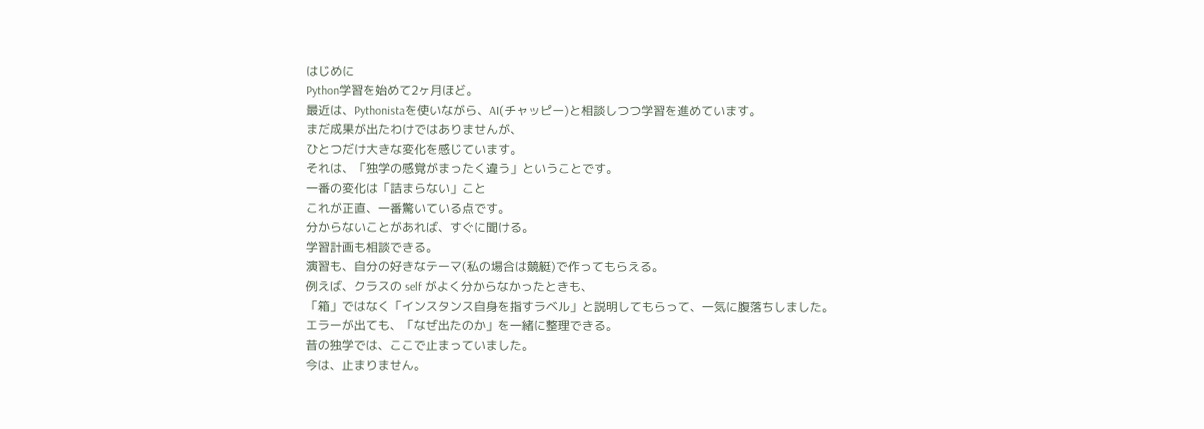はじめに
Python学習を始めて2ヶ月ほど。
最近は、Pythonistaを使いながら、AI(チャッピー)と相談しつつ学習を進めています。
まだ成果が出たわけではありませんが、
ひとつだけ大きな変化を感じています。
それは、「独学の感覚がまったく違う」ということです。
一番の変化は「詰まらない」こと
これが正直、一番驚いている点です。
分からないことがあれば、すぐに聞ける。
学習計画も相談できる。
演習も、自分の好きなテーマ(私の場合は競艇)で作ってもらえる。
例えば、クラスの self がよく分からなかったときも、
「箱」ではなく「インスタンス自身を指すラベル」と説明してもらって、一気に腹落ちしました。
エラーが出ても、「なぜ出たのか」を一緒に整理できる。
昔の独学では、ここで止まっていました。
今は、止まりません。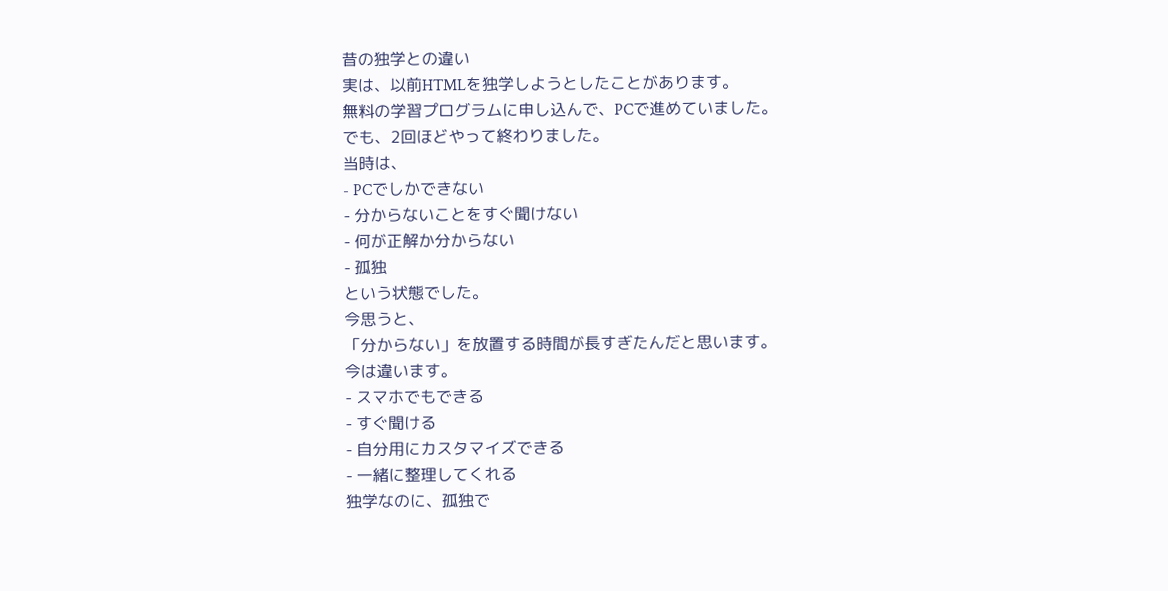昔の独学との違い
実は、以前HTMLを独学しようとしたことがあります。
無料の学習プログラムに申し込んで、PCで進めていました。
でも、2回ほどやって終わりました。
当時は、
- PCでしかできない
- 分からないことをすぐ聞けない
- 何が正解か分からない
- 孤独
という状態でした。
今思うと、
「分からない」を放置する時間が長すぎたんだと思います。
今は違います。
- スマホでもできる
- すぐ聞ける
- 自分用にカスタマイズできる
- 一緒に整理してくれる
独学なのに、孤独で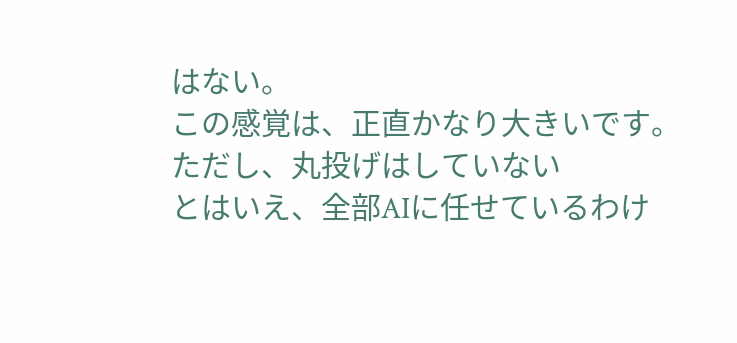はない。
この感覚は、正直かなり大きいです。
ただし、丸投げはしていない
とはいえ、全部AIに任せているわけ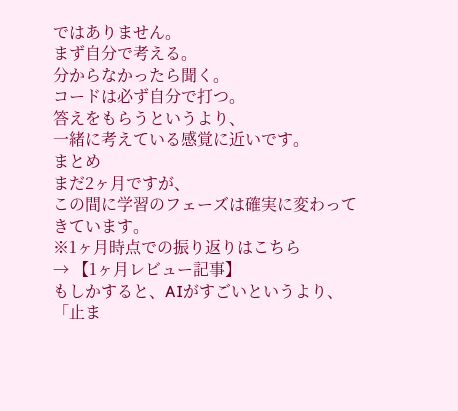ではありません。
まず自分で考える。
分からなかったら聞く。
コードは必ず自分で打つ。
答えをもらうというより、
一緒に考えている感覚に近いです。
まとめ
まだ2ヶ月ですが、
この間に学習のフェーズは確実に変わってきています。
※1ヶ月時点での振り返りはこちら
→ 【1ヶ月レビュー記事】
もしかすると、AIがすごいというより、
「止ま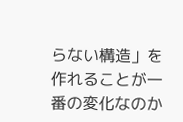らない構造」を作れることが一番の変化なのか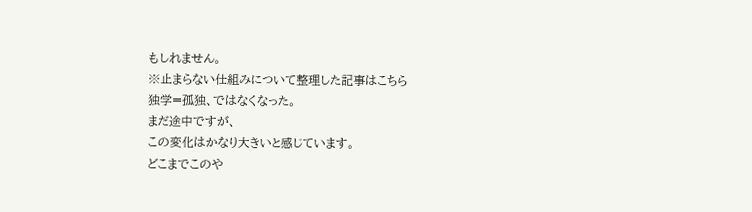もしれません。
※止まらない仕組みについて整理した記事はこちら
独学=孤独、ではなくなった。
まだ途中ですが、
この変化はかなり大きいと感じています。
どこまでこのや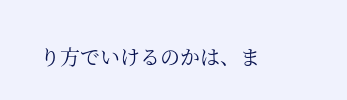り方でいけるのかは、ま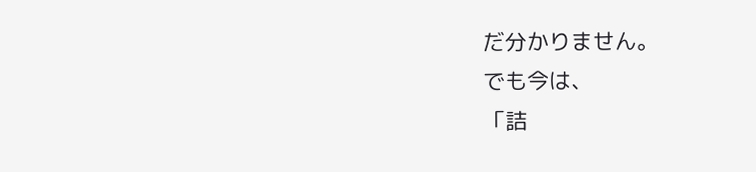だ分かりません。
でも今は、
「詰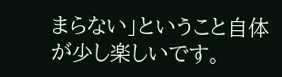まらない」ということ自体が少し楽しいです。